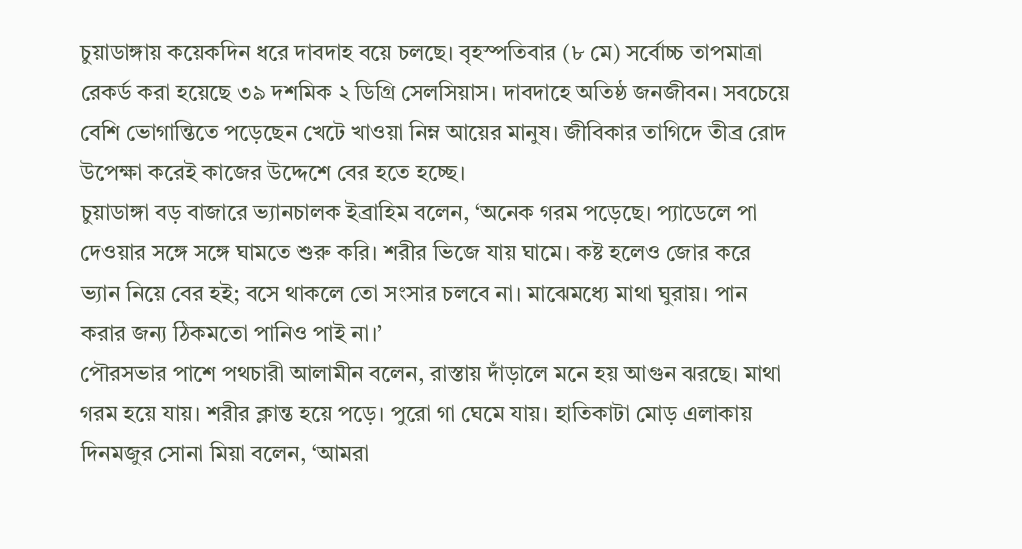চুয়াডাঙ্গায় কয়েকদিন ধরে দাবদাহ বয়ে চলছে। বৃহস্পতিবার (৮ মে) সর্বোচ্চ তাপমাত্রা রেকর্ড করা হয়েছে ৩৯ দশমিক ২ ডিগ্রি সেলসিয়াস। দাবদাহে অতিষ্ঠ জনজীবন। সবচেয়ে বেশি ভোগান্তিতে পড়েছেন খেটে খাওয়া নিম্ন আয়ের মানুষ। জীবিকার তাগিদে তীব্র রোদ উপেক্ষা করেই কাজের উদ্দেশে বের হতে হচ্ছে।
চুয়াডাঙ্গা বড় বাজারে ভ্যানচালক ইব্রাহিম বলেন, ‘অনেক গরম পড়েছে। প্যাডেলে পা দেওয়ার সঙ্গে সঙ্গে ঘামতে শুরু করি। শরীর ভিজে যায় ঘামে। কষ্ট হলেও জোর করে ভ্যান নিয়ে বের হই; বসে থাকলে তো সংসার চলবে না। মাঝেমধ্যে মাথা ঘুরায়। পান করার জন্য ঠিকমতো পানিও পাই না।’
পৌরসভার পাশে পথচারী আলামীন বলেন, রাস্তায় দাঁড়ালে মনে হয় আগুন ঝরছে। মাথা গরম হয়ে যায়। শরীর ক্লান্ত হয়ে পড়ে। পুরো গা ঘেমে যায়। হাতিকাটা মোড় এলাকায় দিনমজুর সোনা মিয়া বলেন, ‘আমরা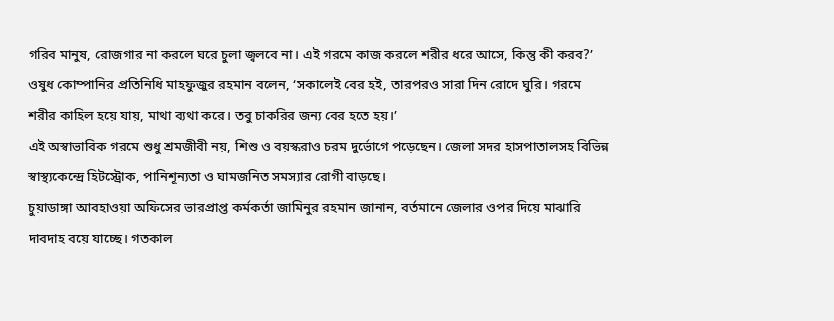গরিব মানুষ, রোজগার না করলে ঘরে চুলা জ্বলবে না। এই গরমে কাজ করলে শরীর ধরে আসে, কিন্তু কী করব?’ ওষুধ কোম্পানির প্রতিনিধি মাহফুজুর রহমান বলেন, ‘সকালেই বের হই, তারপরও সারা দিন রোদে ঘুরি। গরমে শরীর কাহিল হয়ে যায়, মাথা ব্যথা করে। তবু চাকরির জন্য বের হতে হয়।’
এই অস্বাভাবিক গরমে শুধু শ্রমজীবী নয়, শিশু ও বয়স্করাও চরম দুর্ভোগে পড়েছেন। জেলা সদর হাসপাতালসহ বিভিন্ন স্বাস্থ্যকেন্দ্রে হিটস্ট্রোক, পানিশূন্যতা ও ঘামজনিত সমস্যার রোগী বাড়ছে।
চুয়াডাঙ্গা আবহাওয়া অফিসের ভারপ্রাপ্ত কর্মকর্তা জামিনুর রহমান জানান, বর্তমানে জেলার ওপর দিয়ে মাঝারি দাবদাহ বয়ে যাচ্ছে। গতকাল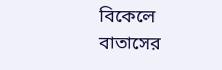বিকেলে বাতাসের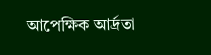আপেক্ষিক আর্দ্রতা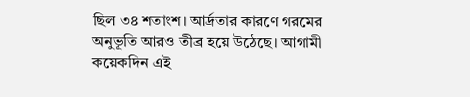ছিল ৩৪ শতাংশ। আর্দ্রতার কারণে গরমের অনুভূতি আরও তীব্র হয়ে উঠেছে। আগামী কয়েকদিন এই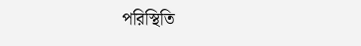পরিস্থিতি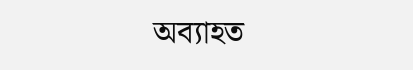অব্যাহত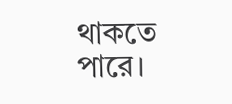থাকতে পারে।